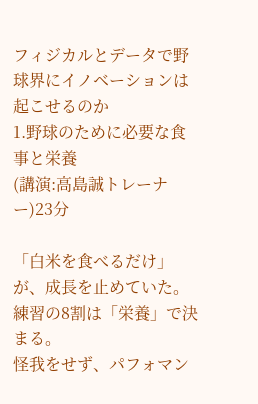フィジカルとデータで野球界にイノベーションは起こせるのか
1.野球のために必要な食事と栄養
(講演:高島誠トレーナー)23分

「白米を食べるだけ」が、成長を止めていた。
練習の8割は「栄養」で決まる。
怪我をせず、パフォマン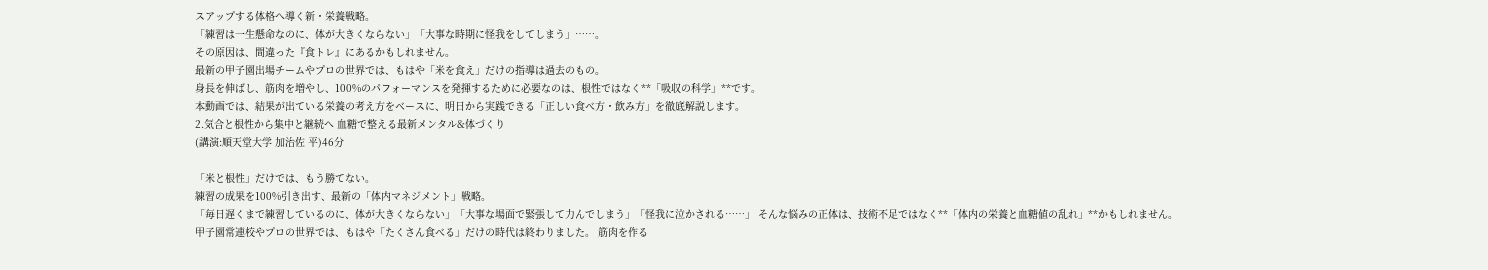スアップする体格へ導く新・栄養戦略。
「練習は一生懸命なのに、体が大きくならない」「大事な時期に怪我をしてしまう」……。
その原因は、間違った『食トレ』にあるかもしれません。
最新の甲子園出場チームやプロの世界では、もはや「米を食え」だけの指導は過去のもの。
身長を伸ばし、筋肉を増やし、100%のパフォーマンスを発揮するために必要なのは、根性ではなく**「吸収の科学」**です。
本動画では、結果が出ている栄養の考え方をベースに、明日から実践できる「正しい食べ方・飲み方」を徹底解説します。
2.気合と根性から集中と継続へ 血糖で整える最新メンタル&体づくり
(講演:順天堂大学 加治佐 平)46分

「米と根性」だけでは、もう勝てない。
練習の成果を100%引き出す、最新の「体内マネジメント」戦略。
「毎日遅くまで練習しているのに、体が大きくならない」「大事な場面で緊張して力んでしまう」「怪我に泣かされる……」 そんな悩みの正体は、技術不足ではなく**「体内の栄養と血糖値の乱れ」**かもしれません。
甲子園常連校やプロの世界では、もはや「たくさん食べる」だけの時代は終わりました。 筋肉を作る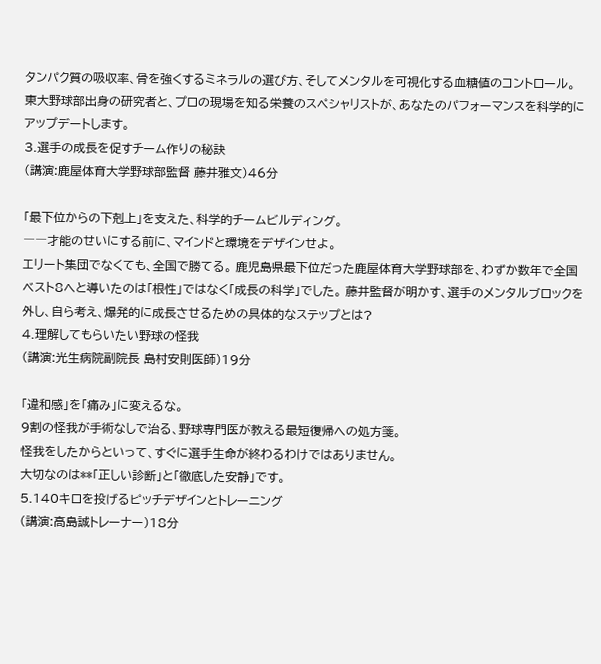タンパク質の吸収率、骨を強くするミネラルの選び方、そしてメンタルを可視化する血糖値のコントロール。 東大野球部出身の研究者と、プロの現場を知る栄養のスペシャリストが、あなたのパフォーマンスを科学的にアップデートします。
3.選手の成長を促すチーム作りの秘訣
(講演:鹿屋体育大学野球部監督 藤井雅文)46分

「最下位からの下剋上」を支えた、科学的チームビルディング。
――才能のせいにする前に、マインドと環境をデザインせよ。
エリート集団でなくても、全国で勝てる。 鹿児島県最下位だった鹿屋体育大学野球部を、わずか数年で全国ベスト8へと導いたのは「根性」ではなく「成長の科学」でした。 藤井監督が明かす、選手のメンタルブロックを外し、自ら考え、爆発的に成長させるための具体的なステップとは?
4.理解してもらいたい野球の怪我
(講演:光生病院副院長 島村安則医師)19分

「違和感」を「痛み」に変えるな。
9割の怪我が手術なしで治る、野球専門医が教える最短復帰への処方箋。
怪我をしたからといって、すぐに選手生命が終わるわけではありません。
大切なのは**「正しい診断」と「徹底した安静」です。
5.140キロを投げるピッチデザインとトレーニング
(講演:高島誠トレーナー)18分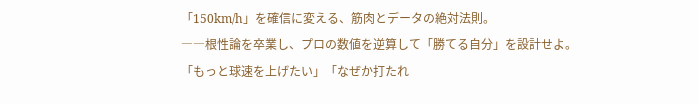「150km/h」を確信に変える、筋肉とデータの絶対法則。
――根性論を卒業し、プロの数値を逆算して「勝てる自分」を設計せよ。
「もっと球速を上げたい」「なぜか打たれ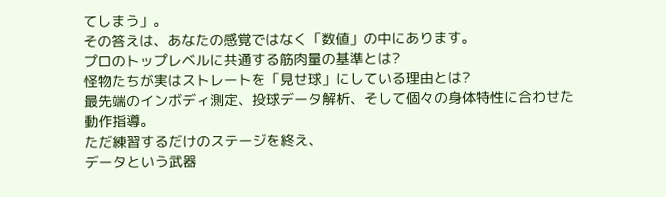てしまう」。
その答えは、あなたの感覚ではなく「数値」の中にあります。
プロのトップレベルに共通する筋肉量の基準とは?
怪物たちが実はストレートを「見せ球」にしている理由とは?
最先端のインボディ測定、投球データ解析、そして個々の身体特性に合わせた動作指導。
ただ練習するだけのステージを終え、
データという武器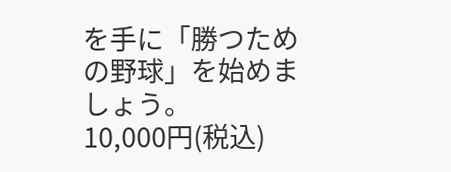を手に「勝つための野球」を始めましょう。
10,000円(税込)